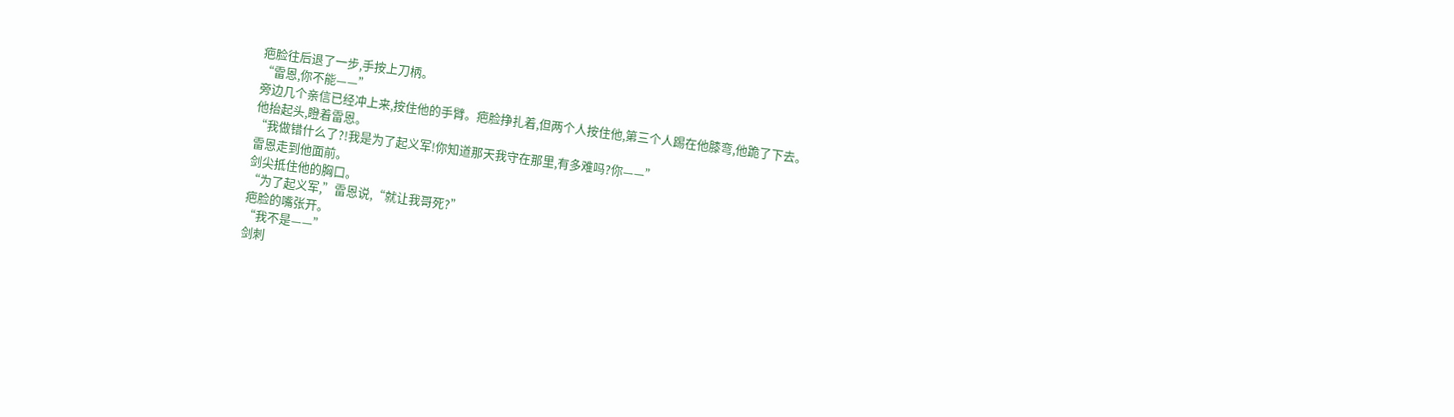疤脸往后退了一步,手按上刀柄。
“雷恩,你不能——”
旁边几个亲信已经冲上来,按住他的手臂。疤脸挣扎着,但两个人按住他,第三个人踢在他膝弯,他跪了下去。
他抬起头,瞪着雷恩。
“我做错什么了?!我是为了起义军!你知道那天我守在那里,有多难吗?你——”
雷恩走到他面前。
剑尖抵住他的胸口。
“为了起义军,”雷恩说,“就让我哥死?”
疤脸的嘴张开。
“我不是——”
剑刺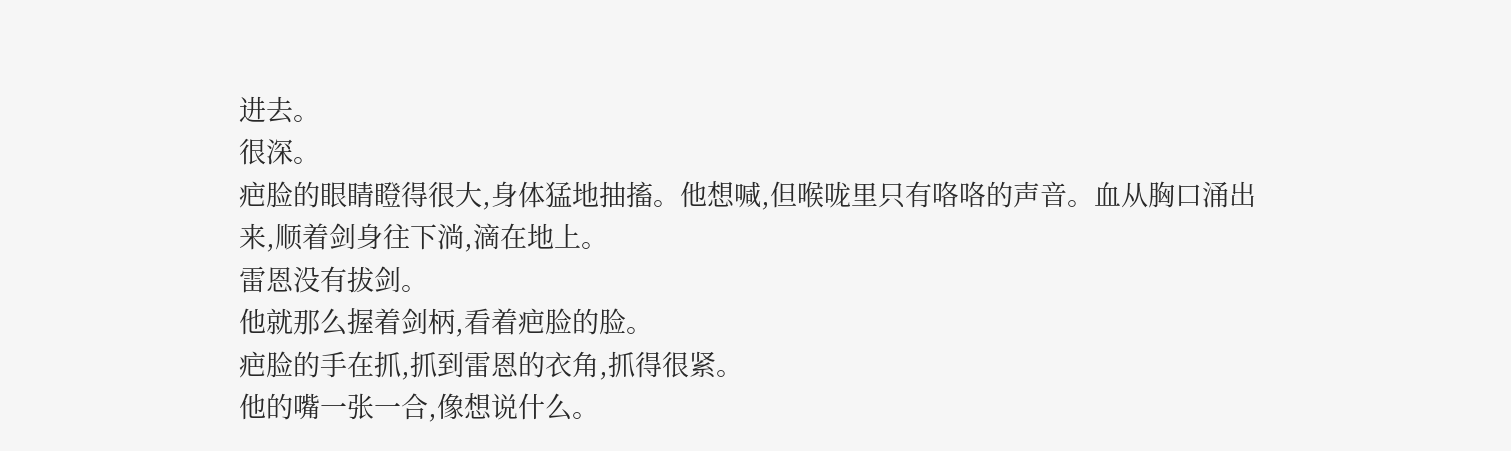进去。
很深。
疤脸的眼睛瞪得很大,身体猛地抽搐。他想喊,但喉咙里只有咯咯的声音。血从胸口涌出来,顺着剑身往下淌,滴在地上。
雷恩没有拔剑。
他就那么握着剑柄,看着疤脸的脸。
疤脸的手在抓,抓到雷恩的衣角,抓得很紧。
他的嘴一张一合,像想说什么。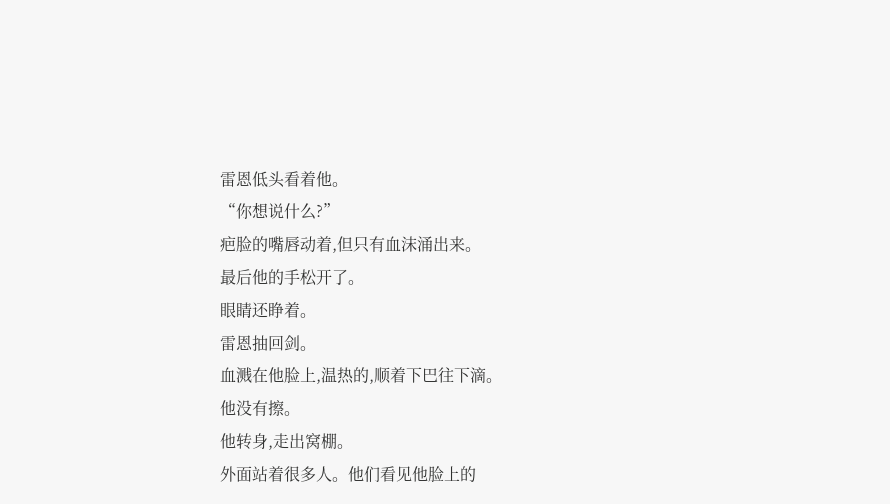雷恩低头看着他。
“你想说什么?”
疤脸的嘴唇动着,但只有血沫涌出来。
最后他的手松开了。
眼睛还睁着。
雷恩抽回剑。
血溅在他脸上,温热的,顺着下巴往下滴。
他没有擦。
他转身,走出窝棚。
外面站着很多人。他们看见他脸上的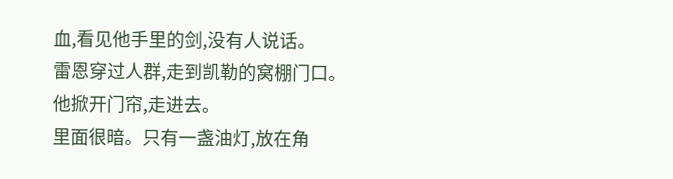血,看见他手里的剑,没有人说话。
雷恩穿过人群,走到凯勒的窝棚门口。
他掀开门帘,走进去。
里面很暗。只有一盏油灯,放在角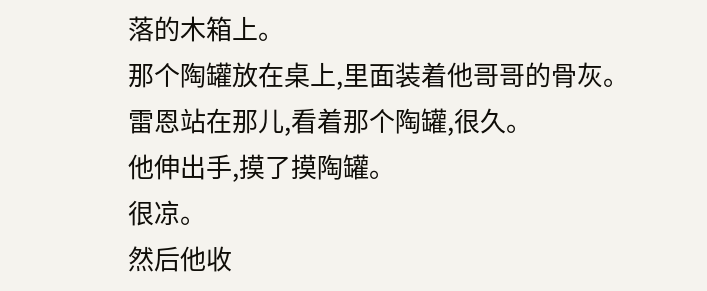落的木箱上。
那个陶罐放在桌上,里面装着他哥哥的骨灰。
雷恩站在那儿,看着那个陶罐,很久。
他伸出手,摸了摸陶罐。
很凉。
然后他收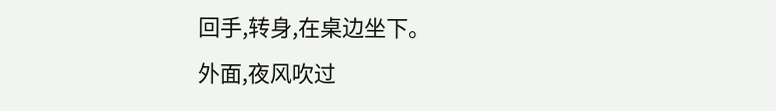回手,转身,在桌边坐下。
外面,夜风吹过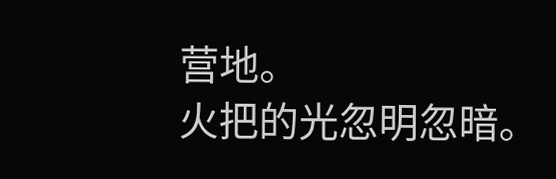营地。
火把的光忽明忽暗。